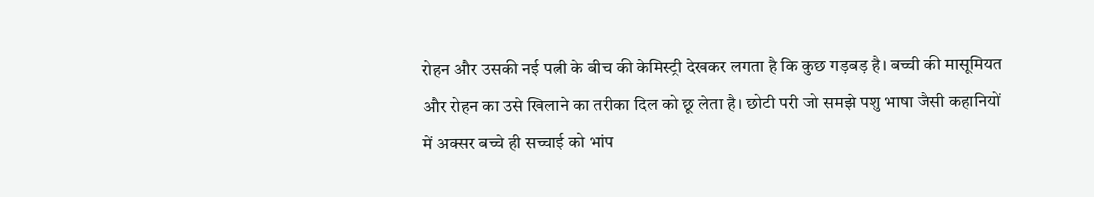रोहन और उसकी नई पत्नी के बीच की केमिस्ट्री देखकर लगता है कि कुछ गड़बड़ है। बच्ची की मासूमियत और रोहन का उसे खिलाने का तरीका दिल को छू लेता है। छोटी परी जो समझे पशु भाषा जैसी कहानियों में अक्सर बच्चे ही सच्चाई को भांप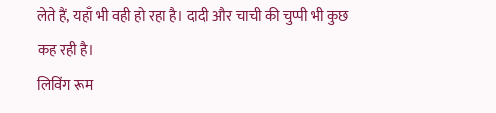लेते हैं, यहाँ भी वही हो रहा है। दादी और चाची की चुप्पी भी कुछ कह रही है।
लिविंग रूम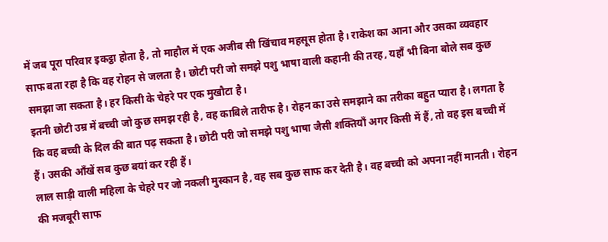में जब पूरा परिवार इकट्ठा होता है, तो माहौल में एक अजीब सी खिंचाव महसूस होता है। राकेश का आना और उसका व्यवहार साफ बता रहा है कि वह रोहन से जलता है। छोटी परी जो समझे पशु भाषा वाली कहानी की तरह, यहाँ भी बिना बोले सब कुछ समझा जा सकता है। हर किसी के चेहरे पर एक मुखौटा है।
इतनी छोटी उम्र में बच्ची जो कुछ समझ रही है, वह काबिले तारीफ है। रोहन का उसे समझाने का तरीका बहुत प्यारा है। लगता है कि वह बच्ची के दिल की बात पढ़ सकता है। छोटी परी जो समझे पशु भाषा जैसी शक्तियाँ अगर किसी में हैं, तो वह इस बच्ची में हैं। उसकी आँखें सब कुछ बयां कर रही हैं।
लाल साड़ी वाली महिला के चेहरे पर जो नकली मुस्कान है, वह सब कुछ साफ कर देती है। वह बच्ची को अपना नहीं मानती। रोहन की मजबूरी साफ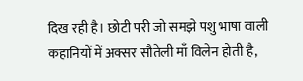दिख रही है। छोटी परी जो समझे पशु भाषा वाली कहानियों में अक्सर सौतेली माँ विलेन होती है,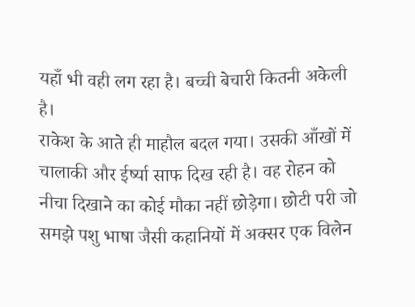यहाँ भी वही लग रहा है। बच्ची बेचारी कितनी अकेली है।
राकेश के आते ही माहौल बदल गया। उसकी आँखों में चालाकी और ईर्ष्या साफ दिख रही है। वह रोहन को नीचा दिखाने का कोई मौका नहीं छोड़ेगा। छोटी परी जो समझे पशु भाषा जैसी कहानियों में अक्सर एक विलेन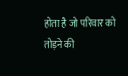होता है जो परिवार को तोड़ने की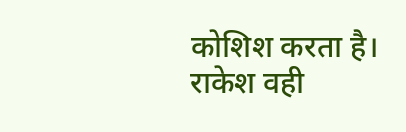कोशिश करता है। राकेश वही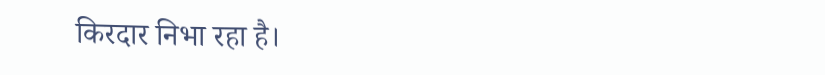किरदार निभा रहा है।